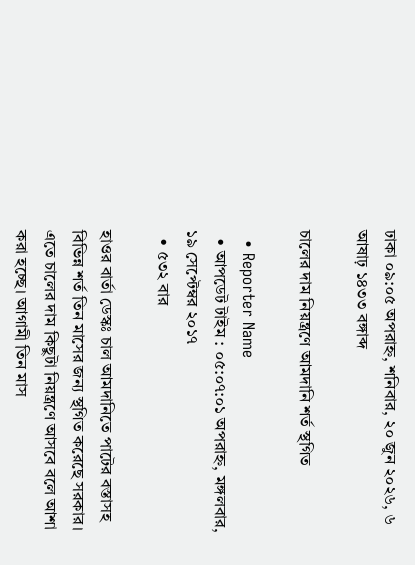ঢাকা ০৯:০৫ অপরাহ্ন, শনিবার, ২০ জুন ২০২৬, ৬ আষাঢ় ১৪৩৩ বঙ্গাব্দ

চালের দাম নিয়ন্ত্রণে আমদানি শর্ত স্থগিত

  • Reporter Name
  • আপডেট টাইম : ০৫:০৭:০১ অপরাহ্ন, মঙ্গলবার, ১৯ সেপ্টেম্বর ২০১৭
  • ৫৩২ বার

হাওর বার্তা ডেস্কঃ চাল আমদানিতে পাটের বস্তাসহ বিভিন্ন শর্ত তিন মাসের জন্য স্থগিত করেছে সরকার। এতে চালের দাম কিছুটা নিয়ন্ত্রণে আসবে বলে আশা করা হচ্ছে। আগামী তিন মাস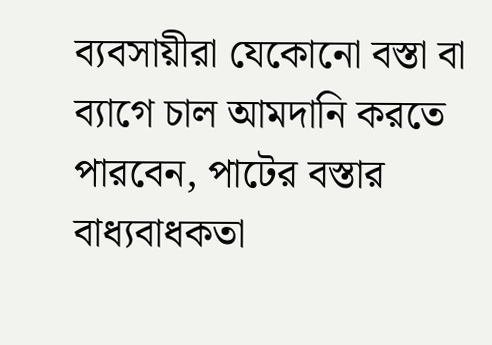ব্যবসায়ীরা যেকোনো বস্তা বা ব্যাগে চাল আমদানি করতে পারবেন, পাটের বস্তার বাধ্যবাধকতা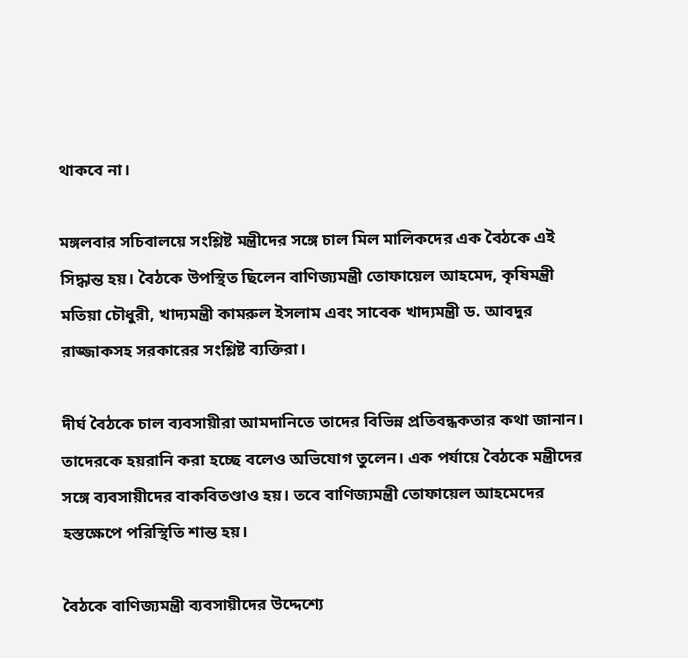থাকবে না।

মঙ্গলবার সচিবালয়ে সংশ্লিষ্ট মন্ত্রীদের সঙ্গে চাল মিল মালিকদের এক বৈঠকে এই সিদ্ধান্ত হয়। বৈঠকে উপস্থিত ছিলেন বাণিজ্যমন্ত্রী তোফায়েল আহমেদ, কৃষিমন্ত্রী মতিয়া চৌধুরী, খাদ্যমন্ত্রী কামরুল ইসলাম এবং সাবেক খাদ্যমন্ত্রী ড. আবদুর রাজ্জাকসহ সরকারের সংশ্লিষ্ট ব্যক্তিরা।

দীর্ঘ বৈঠকে চাল ব্যবসায়ীরা আমদানিতে তাদের বিভিন্ন প্রতিবন্ধকতার কথা জানান। তাদেরকে হয়রানি করা হচ্ছে বলেও অভিযোগ তুলেন। এক পর্যায়ে বৈঠকে মন্ত্রীদের সঙ্গে ব্যবসায়ীদের বাকবিতণ্ডাও হয়। তবে বাণিজ্যমন্ত্রী তোফায়েল আহমেদের হস্তক্ষেপে পরিস্থিতি শান্ত হয়।

বৈঠকে বাণিজ্যমন্ত্রী ব্যবসায়ীদের উদ্দেশ্যে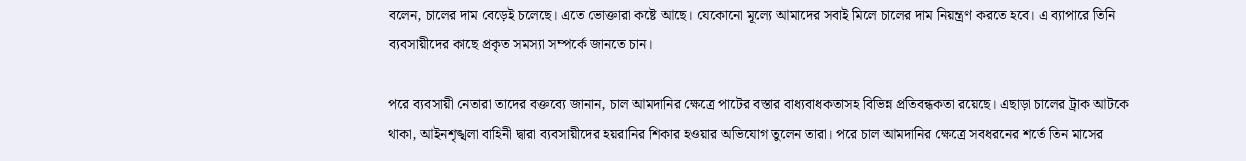বলেন, চালের দাম বেড়েই চলেছে। এতে ভোক্তারা কষ্টে আছে। যেকোনো মূল্যে আমাদের সবাই মিলে চালের দাম নিয়ন্ত্রণ করতে হবে। এ ব্যাপারে তিনি ব্যবসায়ীদের কাছে প্রকৃত সমস্যা সম্পর্কে জানতে চান।

পরে ব্যবসায়ী নেতারা তাদের বক্তব্যে জানান, চাল আমদানির ক্ষেত্রে পাটের বস্তার বাধ্যবাধকতাসহ বিভিন্ন প্রতিবন্ধকতা রয়েছে। এছাড়া চালের ট্রাক আটকে থাকা, আইনশৃঙ্খলা বাহিনী দ্বারা ব্যবসায়ীদের হয়রানির শিকার হওয়ার অভিযোগ তুলেন তারা। পরে চাল আমদানির ক্ষেত্রে সবধরনের শর্তে তিন মাসের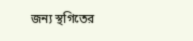জন্য স্থগিতের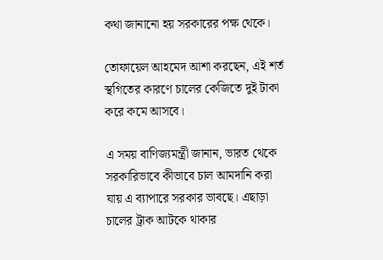কথা জানানো হয় সরকারের পক্ষ থেকে।

তোফায়েল আহমেদ আশা করছেন, এই শর্ত স্থগিতের কারণে চালের কেজিতে দুই টাকা করে কমে আসবে।

এ সময় বাণিজ্যমন্ত্রী জানান, ভারত থেকে সরকারিভাবে কীভাবে চাল আমদানি করা যায় এ ব্যাপারে সরকার ভাবছে। এছাড়া চালের ট্রাক আটকে থাকার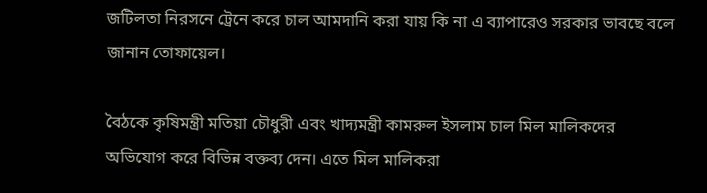জটিলতা নিরসনে ট্রেনে করে চাল আমদানি করা যায় কি না এ ব্যাপারেও সরকার ভাবছে বলে জানান তোফায়েল।

বৈঠকে কৃষিমন্ত্রী মতিয়া চৌধুরী এবং খাদ্যমন্ত্রী কামরুল ইসলাম চাল মিল মালিকদের অভিযোগ করে বিভিন্ন বক্তব্য দেন। এতে মিল মালিকরা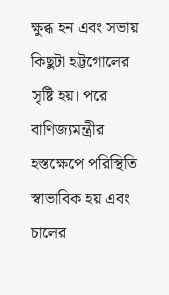ক্ষুব্ধ হন এবং সভায় কিছুটা হট্টগোলের সৃষ্টি হয়। পরে বাণিজ্যমন্ত্রীর হস্তক্ষেপে পরিস্থিতি স্বাভাবিক হয় এবং চালের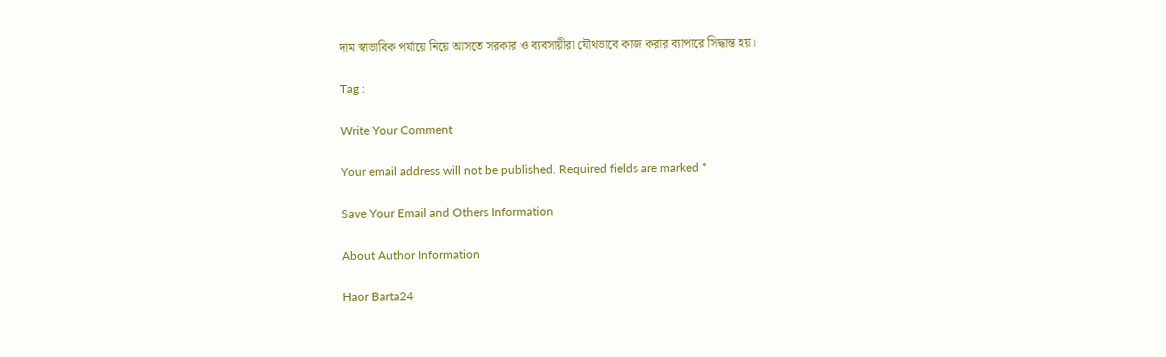দাম স্বাভাবিক পর্যায়ে নিয়ে আসতে সরকার ও ব্যবসায়ীরা যৌথভাবে কাজ করার ব্যাপারে সিদ্ধান্ত হয়।

Tag :

Write Your Comment

Your email address will not be published. Required fields are marked *

Save Your Email and Others Information

About Author Information

Haor Barta24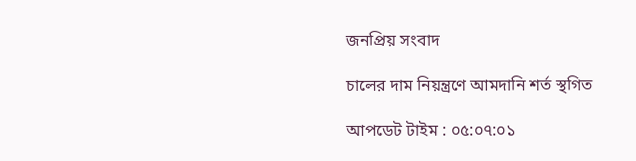জনপ্রিয় সংবাদ

চালের দাম নিয়ন্ত্রণে আমদানি শর্ত স্থগিত

আপডেট টাইম : ০৫:০৭:০১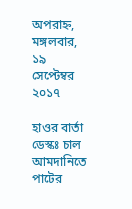অপরাহ্ন, মঙ্গলবার, ১৯ সেপ্টেম্বর ২০১৭

হাওর বার্তা ডেস্কঃ চাল আমদানিতে পাটের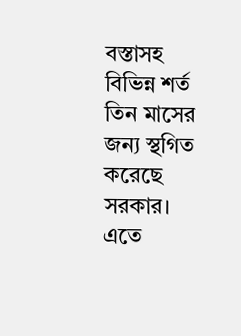বস্তাসহ বিভিন্ন শর্ত তিন মাসের জন্য স্থগিত করেছে সরকার। এতে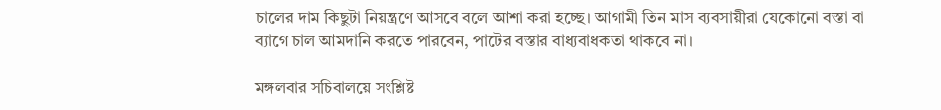চালের দাম কিছুটা নিয়ন্ত্রণে আসবে বলে আশা করা হচ্ছে। আগামী তিন মাস ব্যবসায়ীরা যেকোনো বস্তা বা ব্যাগে চাল আমদানি করতে পারবেন, পাটের বস্তার বাধ্যবাধকতা থাকবে না।

মঙ্গলবার সচিবালয়ে সংশ্লিষ্ট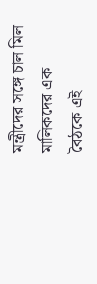মন্ত্রীদের সঙ্গে চাল মিল মালিকদের এক বৈঠকে এই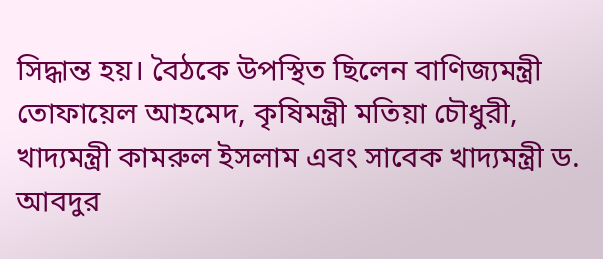সিদ্ধান্ত হয়। বৈঠকে উপস্থিত ছিলেন বাণিজ্যমন্ত্রী তোফায়েল আহমেদ, কৃষিমন্ত্রী মতিয়া চৌধুরী, খাদ্যমন্ত্রী কামরুল ইসলাম এবং সাবেক খাদ্যমন্ত্রী ড. আবদুর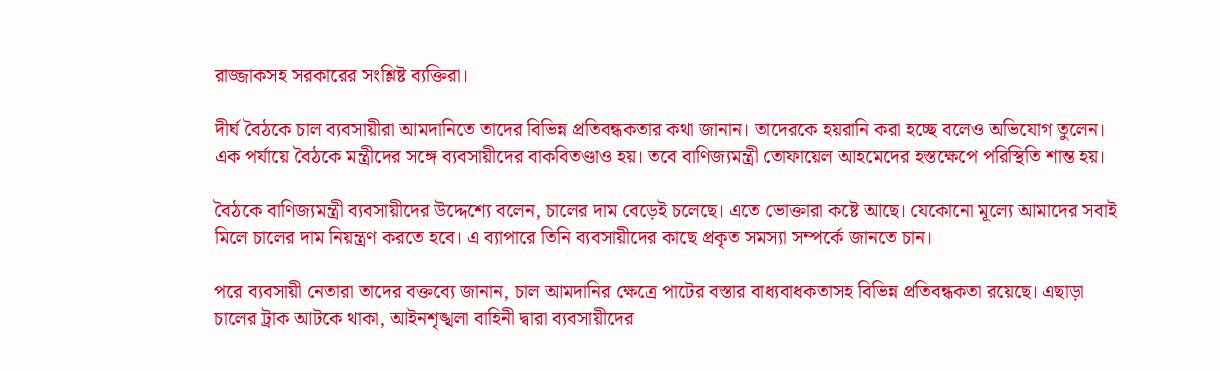রাজ্জাকসহ সরকারের সংশ্লিষ্ট ব্যক্তিরা।

দীর্ঘ বৈঠকে চাল ব্যবসায়ীরা আমদানিতে তাদের বিভিন্ন প্রতিবন্ধকতার কথা জানান। তাদেরকে হয়রানি করা হচ্ছে বলেও অভিযোগ তুলেন। এক পর্যায়ে বৈঠকে মন্ত্রীদের সঙ্গে ব্যবসায়ীদের বাকবিতণ্ডাও হয়। তবে বাণিজ্যমন্ত্রী তোফায়েল আহমেদের হস্তক্ষেপে পরিস্থিতি শান্ত হয়।

বৈঠকে বাণিজ্যমন্ত্রী ব্যবসায়ীদের উদ্দেশ্যে বলেন, চালের দাম বেড়েই চলেছে। এতে ভোক্তারা কষ্টে আছে। যেকোনো মূল্যে আমাদের সবাই মিলে চালের দাম নিয়ন্ত্রণ করতে হবে। এ ব্যাপারে তিনি ব্যবসায়ীদের কাছে প্রকৃত সমস্যা সম্পর্কে জানতে চান।

পরে ব্যবসায়ী নেতারা তাদের বক্তব্যে জানান, চাল আমদানির ক্ষেত্রে পাটের বস্তার বাধ্যবাধকতাসহ বিভিন্ন প্রতিবন্ধকতা রয়েছে। এছাড়া চালের ট্রাক আটকে থাকা, আইনশৃঙ্খলা বাহিনী দ্বারা ব্যবসায়ীদের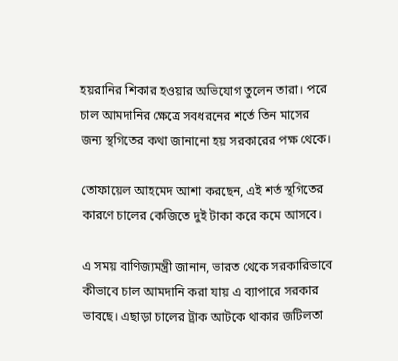হয়রানির শিকার হওয়ার অভিযোগ তুলেন তারা। পরে চাল আমদানির ক্ষেত্রে সবধরনের শর্তে তিন মাসের জন্য স্থগিতের কথা জানানো হয় সরকারের পক্ষ থেকে।

তোফায়েল আহমেদ আশা করছেন, এই শর্ত স্থগিতের কারণে চালের কেজিতে দুই টাকা করে কমে আসবে।

এ সময় বাণিজ্যমন্ত্রী জানান, ভারত থেকে সরকারিভাবে কীভাবে চাল আমদানি করা যায় এ ব্যাপারে সরকার ভাবছে। এছাড়া চালের ট্রাক আটকে থাকার জটিলতা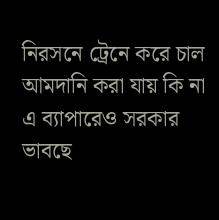নিরসনে ট্রেনে করে চাল আমদানি করা যায় কি না এ ব্যাপারেও সরকার ভাবছে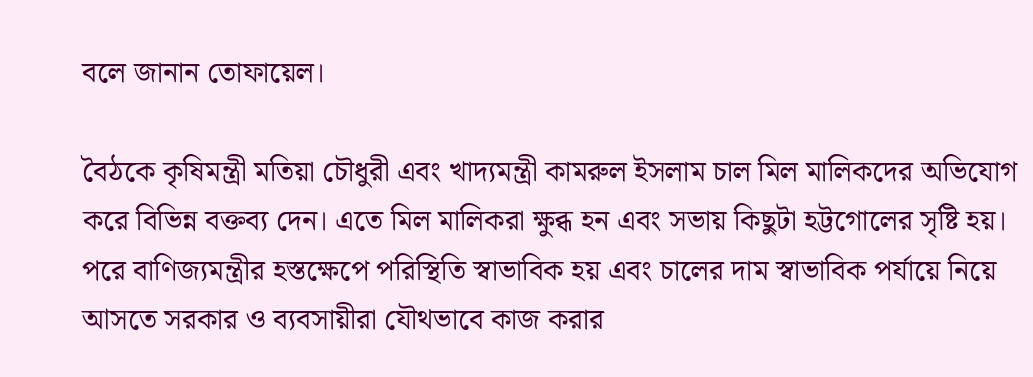বলে জানান তোফায়েল।

বৈঠকে কৃষিমন্ত্রী মতিয়া চৌধুরী এবং খাদ্যমন্ত্রী কামরুল ইসলাম চাল মিল মালিকদের অভিযোগ করে বিভিন্ন বক্তব্য দেন। এতে মিল মালিকরা ক্ষুব্ধ হন এবং সভায় কিছুটা হট্টগোলের সৃষ্টি হয়। পরে বাণিজ্যমন্ত্রীর হস্তক্ষেপে পরিস্থিতি স্বাভাবিক হয় এবং চালের দাম স্বাভাবিক পর্যায়ে নিয়ে আসতে সরকার ও ব্যবসায়ীরা যৌথভাবে কাজ করার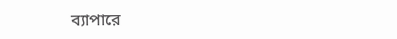ব্যাপারে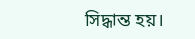সিদ্ধান্ত হয়।